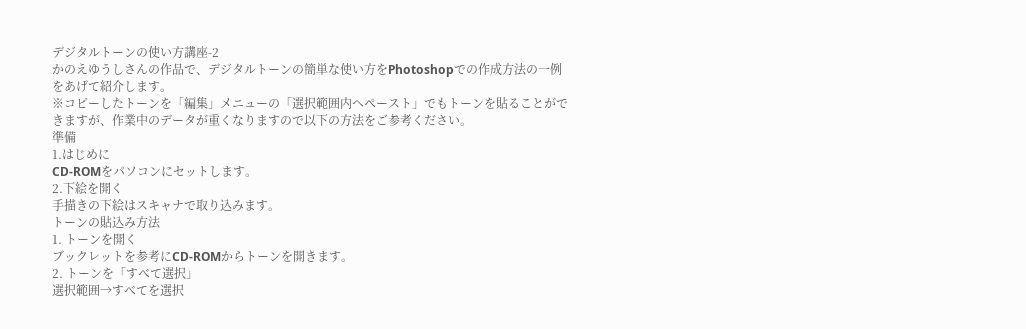デジタルトーンの使い方講座-2
かのえゆうしさんの作品で、デジタルトーンの簡単な使い方をPhotoshopでの作成方法の一例をあげて紹介します。
※コピーしたトーンを「編集」メニューの「選択範囲内へペースト」でもトーンを貼ることができますが、作業中のデータが重くなりますので以下の方法をご参考ください。
準備
1.はじめに
CD-ROMをパソコンにセットします。
2.下絵を開く
手描きの下絵はスキャナで取り込みます。
トーンの貼込み方法
1. トーンを開く
ブックレットを参考にCD-ROMからトーンを開きます。
2. トーンを「すべて選択」
選択範囲→すべてを選択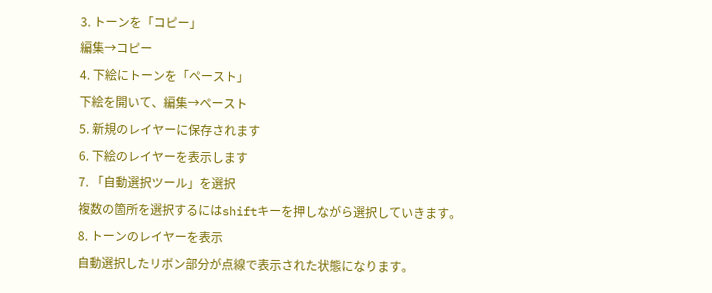3. トーンを「コピー」
編集→コピー
4. 下絵にトーンを「ペースト」
下絵を開いて、編集→ペースト
5. 新規のレイヤーに保存されます
6. 下絵のレイヤーを表示します
7. 「自動選択ツール」を選択
複数の箇所を選択するにはshiftキーを押しながら選択していきます。
8. トーンのレイヤーを表示
自動選択したリボン部分が点線で表示された状態になります。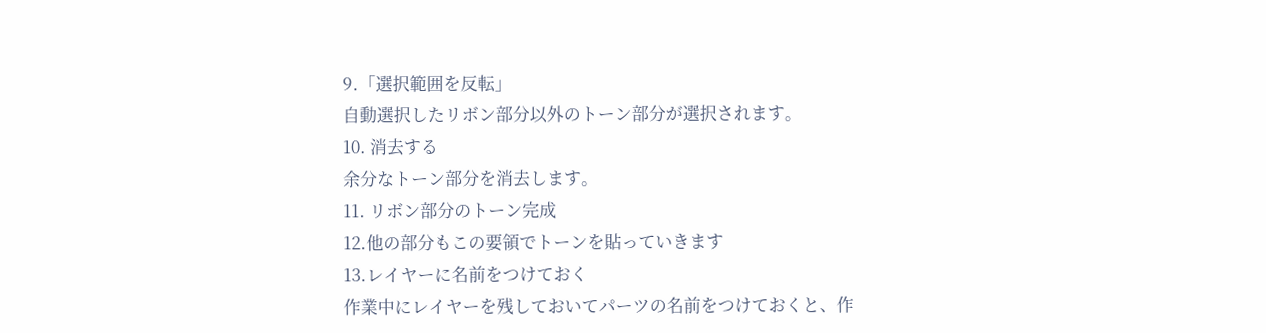9.「選択範囲を反転」
自動選択したリボン部分以外のトーン部分が選択されます。
10. 消去する
余分なトーン部分を消去します。
11. リボン部分のトーン完成
12.他の部分もこの要領でトーンを貼っていきます
13.レイヤーに名前をつけておく
作業中にレイヤーを残しておいてパーツの名前をつけておくと、作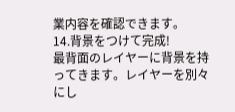業内容を確認できます。
14.背景をつけて完成!
最背面のレイヤーに背景を持ってきます。レイヤーを別々にし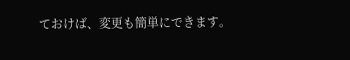ておけば、変更も簡単にできます。